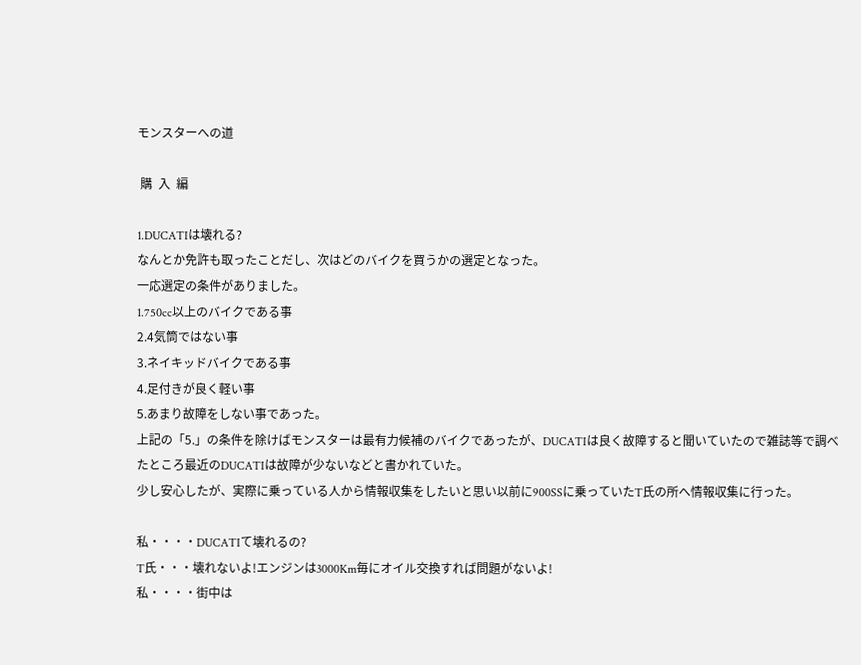モンスターへの道

 購  入  編

1.DUCATIは壊れる?
なんとか免許も取ったことだし、次はどのバイクを買うかの選定となった。
一応選定の条件がありました。
1.750cc以上のバイクである事
2.4気筒ではない事
3.ネイキッドバイクである事
4.足付きが良く軽い事
5.あまり故障をしない事であった。
上記の「5.」の条件を除けばモンスターは最有力候補のバイクであったが、DUCATIは良く故障すると聞いていたので雑誌等で調べたところ最近のDUCATIは故障が少ないなどと書かれていた。
少し安心したが、実際に乗っている人から情報収集をしたいと思い以前に900SSに乗っていたT氏の所へ情報収集に行った。

私・・・・DUCATIて壊れるの?
T氏・・・壊れないよ!エンジンは3000Km毎にオイル交換すれば問題がないよ!
私・・・・街中は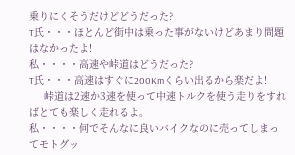乗りにくそうだけどどうだった?
T氏・・・ほとんど街中は乗った事がないけどあまり問題はなかったよ!
私・・・・高速や峠道はどうだった?
T氏・・・高速はすぐに200Kmくらい出るから楽だよ!
     峠道は2速か3速を使って中速トルクを使う走りをすればとても楽しく走れるよ。
私・・・・何でそんなに良いバイクなのに売ってしまってモトグッ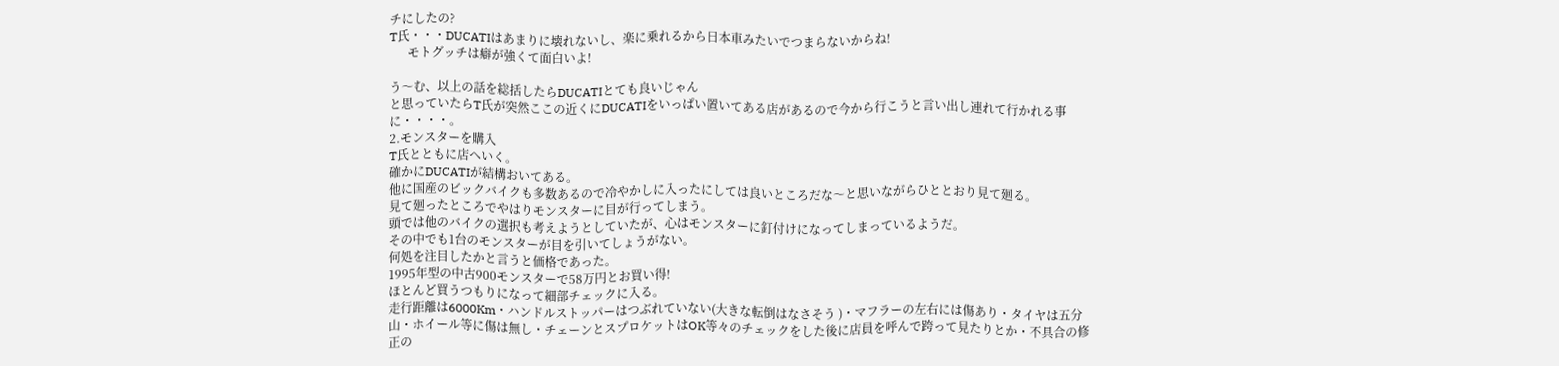チにしたの?
T氏・・・DUCATIはあまりに壊れないし、楽に乗れるから日本車みたいでつまらないからね!
      モトグッチは癖が強くて面白いよ!

う〜む、以上の話を総括したらDUCATIとても良いじゃん
と思っていたらT氏が突然ここの近くにDUCATIをいっぱい置いてある店があるので今から行こうと言い出し連れて行かれる事に・・・・。
2.モンスターを購入
T氏とともに店へいく。
確かにDUCATIが結構おいてある。
他に国産のビックバイクも多数あるので冷やかしに入ったにしては良いところだな〜と思いながらひととおり見て廻る。
見て廻ったところでやはりモンスターに目が行ってしまう。
頭では他のバイクの選択も考えようとしていたが、心はモンスターに釘付けになってしまっているようだ。
その中でも1台のモンスターが目を引いてしょうがない。
何処を注目したかと言うと価格であった。
1995年型の中古900モンスターで58万円とお買い得!
ほとんど買うつもりになって細部チェックに入る。
走行距離は6000Km・ハンドルストッパーはつぶれていない(大きな転倒はなさそう )・マフラーの左右には傷あり・タイヤは五分山・ホイール等に傷は無し・チェーンとスプロケットはOK等々のチェックをした後に店員を呼んで跨って見たりとか・不具合の修正の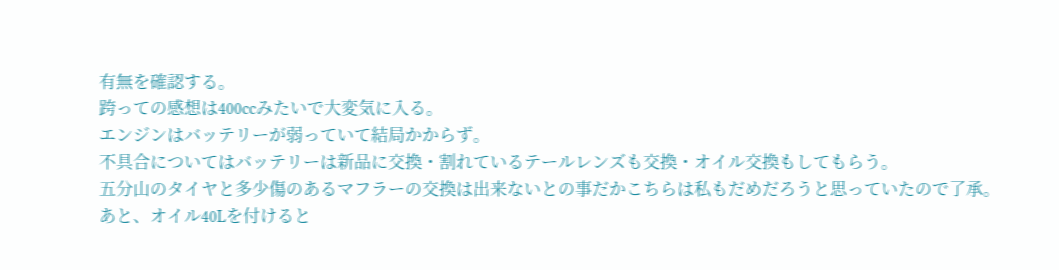有無を確認する。
跨っての感想は400ccみたいで大変気に入る。
エンジンはバッテリーが弱っていて結局かからず。
不具合についてはバッテリーは新品に交換・割れているテールレンズも交換・オイル交換もしてもらう。
五分山のタイヤと多少傷のあるマフラーの交換は出来ないとの事だかこちらは私もだめだろうと思っていたので了承。
あと、オイル40Lを付けると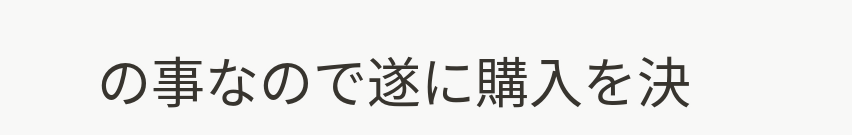の事なので遂に購入を決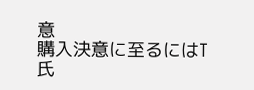意
購入決意に至るにはT氏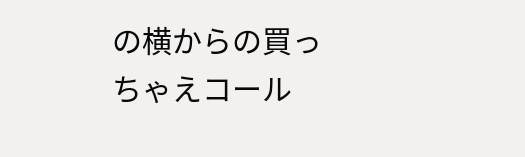の横からの買っちゃえコール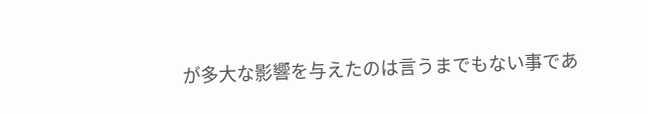が多大な影響を与えたのは言うまでもない事であ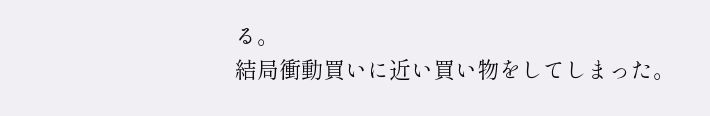る。
結局衝動買いに近い買い物をしてしまった。